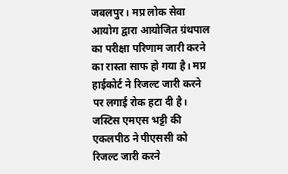जबलपुर। मप्र लोक सेवा आयोग द्वारा आयोजित ग्रंथपाल का परीक्षा परिणाम जारी करने का रास्ता साफ हो गया है। मप्र हाईकोर्ट ने रिजल्ट जारी करने पर लगाई रोक हटा दी है। जस्टिस एमएस भट्टी की एकलपीठ ने पीएससी को रिजल्ट जारी करने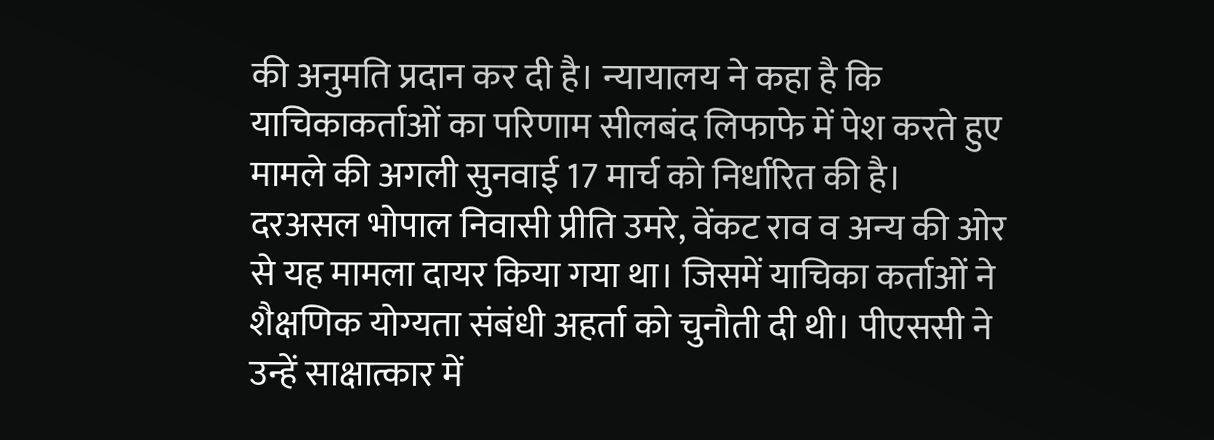की अनुमति प्रदान कर दी है। न्यायालय ने कहा है कि याचिकाकर्ताओं का परिणाम सीलबंद लिफाफे में पेश करते हुए मामले की अगली सुनवाई 17 मार्च को निर्धारित की है।
दरअसल भोपाल निवासी प्रीति उमरे, वेंकट राव व अन्य की ओर से यह मामला दायर किया गया था। जिसमें याचिका कर्ताओं ने शैक्षणिक योग्यता संबंधी अहर्ता को चुनौती दी थी। पीएससी ने उन्हें साक्षात्कार में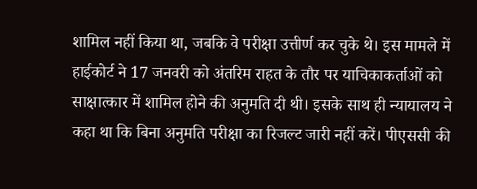शामिल नहीं किया था, जबकि वे परीक्षा उत्तीर्ण कर चुके थे। इस मामले में हाईकोर्ट ने 17 जनवरी को अंतरिम राहत के तौर पर याचिकाकर्ताओं को साक्षात्कार में शामिल होने की अनुमति दी थी। इसके साथ ही न्यायालय ने कहा था कि बिना अनुमति परीक्षा का रिजल्ट जारी नहीं करें। पीएससी की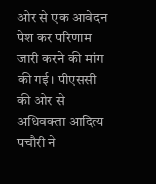ओर से एक आवेदन पेश कर परिणाम जारी करने की मांग की गई। पीएससी की ओर से अधिवक्ता आदित्य पचौरी ने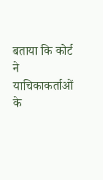बताया कि कोर्ट ने याचिकाकर्ताओं के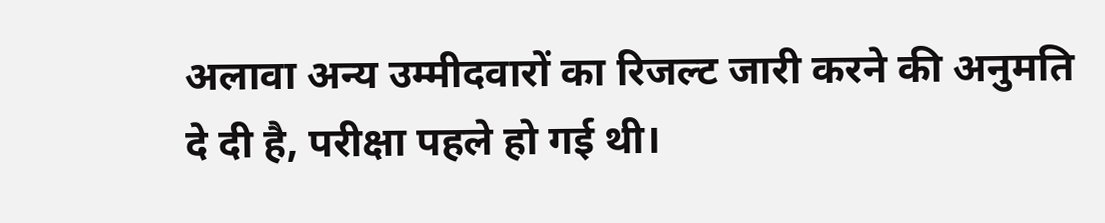अलावा अन्य उम्मीदवारों का रिजल्ट जारी करने की अनुमति दे दी है, परीक्षा पहले हो गई थी।